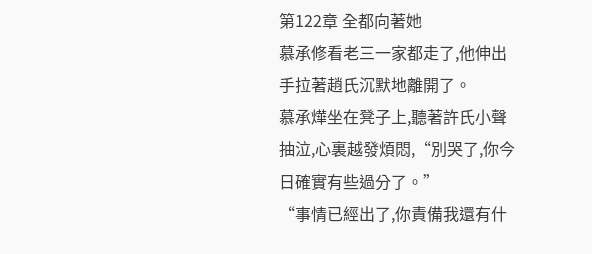第122章 全都向著她
慕承修看老三一家都走了,他伸出手拉著趙氏沉默地離開了。
慕承燁坐在凳子上,聽著許氏小聲抽泣,心裏越發煩悶,“別哭了,你今日確實有些過分了。”
“事情已經出了,你責備我還有什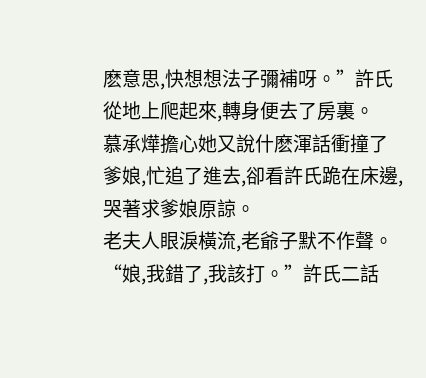麽意思,快想想法子彌補呀。”許氏從地上爬起來,轉身便去了房裏。
慕承燁擔心她又說什麽渾話衝撞了爹娘,忙追了進去,卻看許氏跪在床邊,哭著求爹娘原諒。
老夫人眼淚橫流,老爺子默不作聲。
“娘,我錯了,我該打。”許氏二話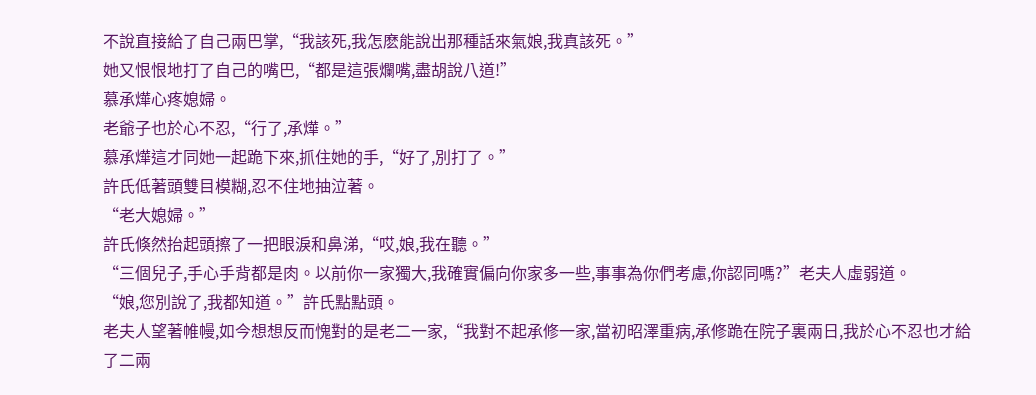不說直接給了自己兩巴掌,“我該死,我怎麽能說出那種話來氣娘,我真該死。”
她又恨恨地打了自己的嘴巴,“都是這張爛嘴,盡胡說八道!”
慕承燁心疼媳婦。
老爺子也於心不忍,“行了,承燁。”
慕承燁這才同她一起跪下來,抓住她的手,“好了,別打了。”
許氏低著頭雙目模糊,忍不住地抽泣著。
“老大媳婦。”
許氏倏然抬起頭擦了一把眼淚和鼻涕,“哎,娘,我在聽。”
“三個兒子,手心手背都是肉。以前你一家獨大,我確實偏向你家多一些,事事為你們考慮,你認同嗎?”老夫人虛弱道。
“娘,您別說了,我都知道。”許氏點點頭。
老夫人望著帷幔,如今想想反而愧對的是老二一家,“我對不起承修一家,當初昭澤重病,承修跪在院子裏兩日,我於心不忍也才給了二兩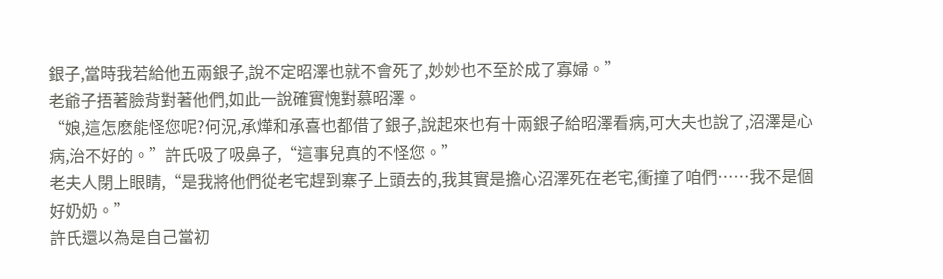銀子,當時我若給他五兩銀子,說不定昭澤也就不會死了,妙妙也不至於成了寡婦。”
老爺子捂著臉背對著他們,如此一說確實愧對慕昭澤。
“娘,這怎麽能怪您呢?何況,承燁和承喜也都借了銀子,說起來也有十兩銀子給昭澤看病,可大夫也說了,沼澤是心病,治不好的。”許氏吸了吸鼻子,“這事兒真的不怪您。”
老夫人閉上眼睛,“是我將他們從老宅趕到寨子上頭去的,我其實是擔心沼澤死在老宅,衝撞了咱們……我不是個好奶奶。”
許氏還以為是自己當初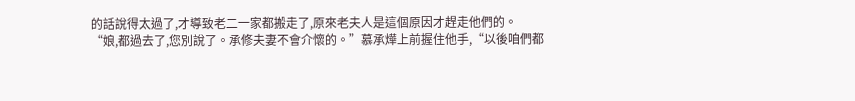的話說得太過了,才導致老二一家都搬走了,原來老夫人是這個原因才趕走他們的。
“娘,都過去了,您別說了。承修夫妻不會介懷的。”慕承燁上前握住他手,“以後咱們都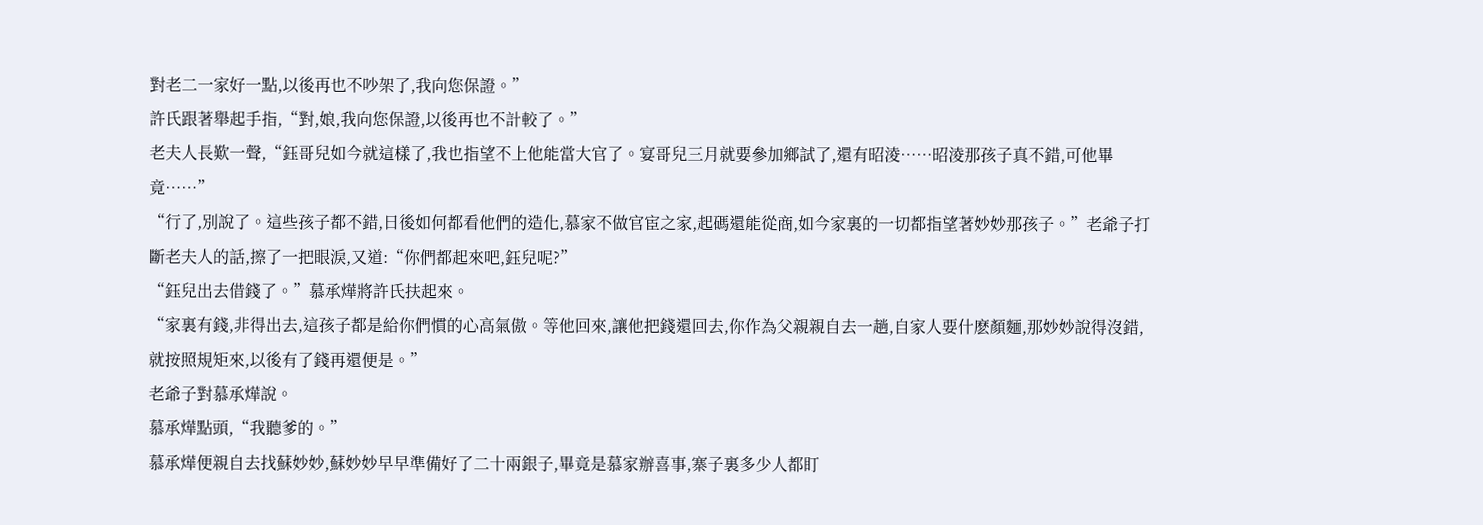對老二一家好一點,以後再也不吵架了,我向您保證。”
許氏跟著舉起手指,“對,娘,我向您保證,以後再也不計較了。”
老夫人長歎一聲,“鈺哥兒如今就這樣了,我也指望不上他能當大官了。宴哥兒三月就要參加鄉試了,還有昭淩……昭淩那孩子真不錯,可他畢竟……”
“行了,別說了。這些孩子都不錯,日後如何都看他們的造化,慕家不做官宦之家,起碼還能從商,如今家裏的一切都指望著妙妙那孩子。”老爺子打斷老夫人的話,擦了一把眼淚,又道:“你們都起來吧,鈺兒呢?”
“鈺兒出去借錢了。”慕承燁將許氏扶起來。
“家裏有錢,非得出去,這孩子都是給你們慣的心高氣傲。等他回來,讓他把錢還回去,你作為父親親自去一趟,自家人要什麽顏麵,那妙妙說得沒錯,就按照規矩來,以後有了錢再還便是。”
老爺子對慕承燁說。
慕承燁點頭,“我聽爹的。”
慕承燁便親自去找蘇妙妙,蘇妙妙早早準備好了二十兩銀子,畢竟是慕家辦喜事,寨子裏多少人都盯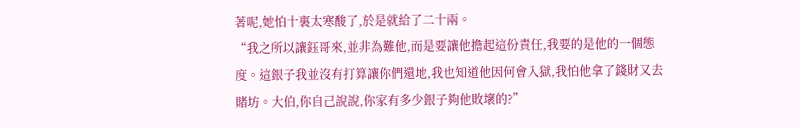著呢,她怕十裏太寒酸了,於是就給了二十兩。
“我之所以讓鈺哥來,並非為難他,而是要讓他擔起這份責任,我要的是他的一個態度。這銀子我並沒有打算讓你們還地,我也知道他因何會入獄,我怕他拿了錢財又去賭坊。大伯,你自己說說,你家有多少銀子夠他敗壞的?”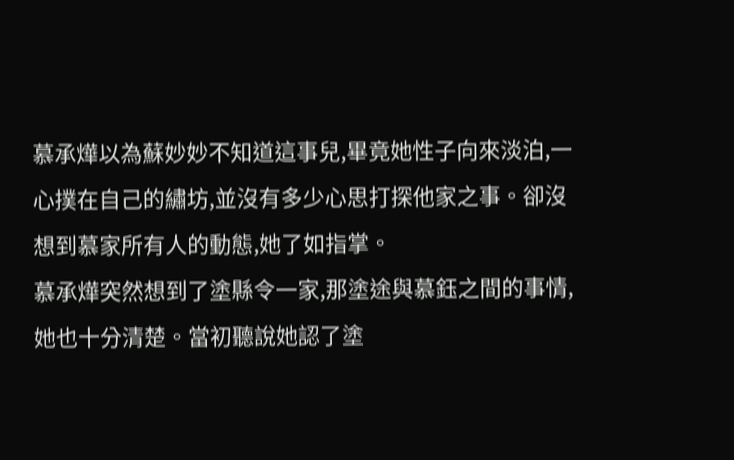慕承燁以為蘇妙妙不知道這事兒,畢竟她性子向來淡泊,一心撲在自己的繡坊,並沒有多少心思打探他家之事。卻沒想到慕家所有人的動態,她了如指掌。
慕承燁突然想到了塗縣令一家,那塗途與慕鈺之間的事情,她也十分清楚。當初聽說她認了塗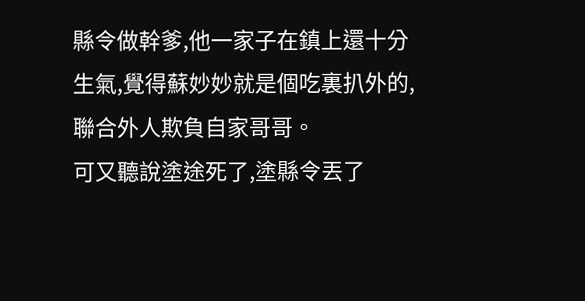縣令做幹爹,他一家子在鎮上還十分生氣,覺得蘇妙妙就是個吃裏扒外的,聯合外人欺負自家哥哥。
可又聽說塗途死了,塗縣令丟了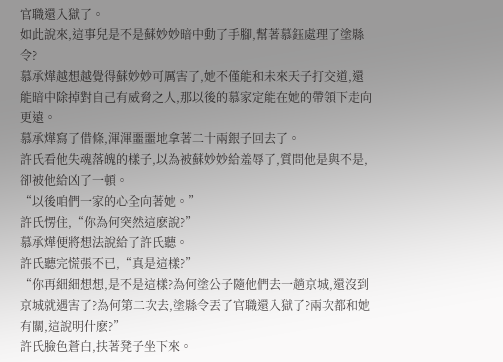官職還入獄了。
如此說來,這事兒是不是蘇妙妙暗中動了手腳,幫著慕鈺處理了塗縣令?
慕承燁越想越覺得蘇妙妙可厲害了,她不僅能和未來天子打交道,還能暗中除掉對自己有威脅之人,那以後的慕家定能在她的帶領下走向更遠。
慕承燁寫了借條,渾渾噩噩地拿著二十兩銀子回去了。
許氏看他失魂落魄的樣子,以為被蘇妙妙給羞辱了,質問他是與不是,卻被他給凶了一頓。
“以後咱們一家的心全向著她。”
許氏愣住,“你為何突然這麽說?”
慕承燁便將想法說給了許氏聽。
許氏聽完慌張不已,“真是這樣?”
“你再細細想想,是不是這樣?為何塗公子隨他們去一趟京城,還沒到京城就遇害了?為何第二次去,塗縣令丟了官職還入獄了?兩次都和她有關,這說明什麽?”
許氏臉色蒼白,扶著凳子坐下來。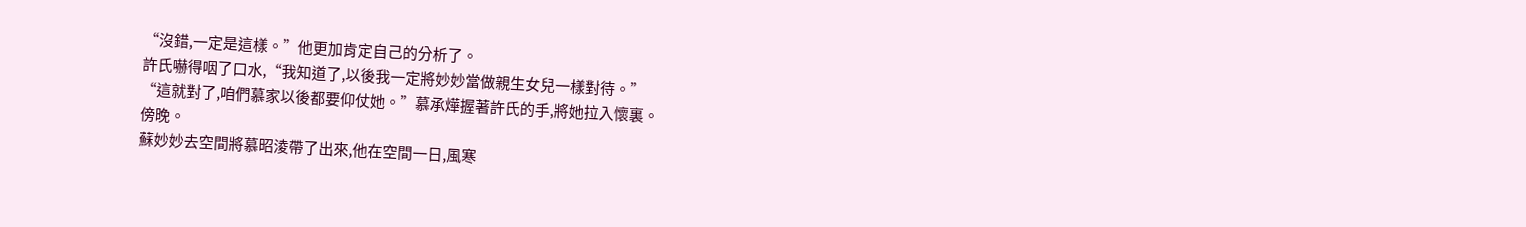“沒錯,一定是這樣。”他更加肯定自己的分析了。
許氏嚇得咽了口水,“我知道了,以後我一定將妙妙當做親生女兒一樣對待。”
“這就對了,咱們慕家以後都要仰仗她。”慕承燁握著許氏的手,將她拉入懷裏。
傍晚。
蘇妙妙去空間將慕昭淩帶了出來,他在空間一日,風寒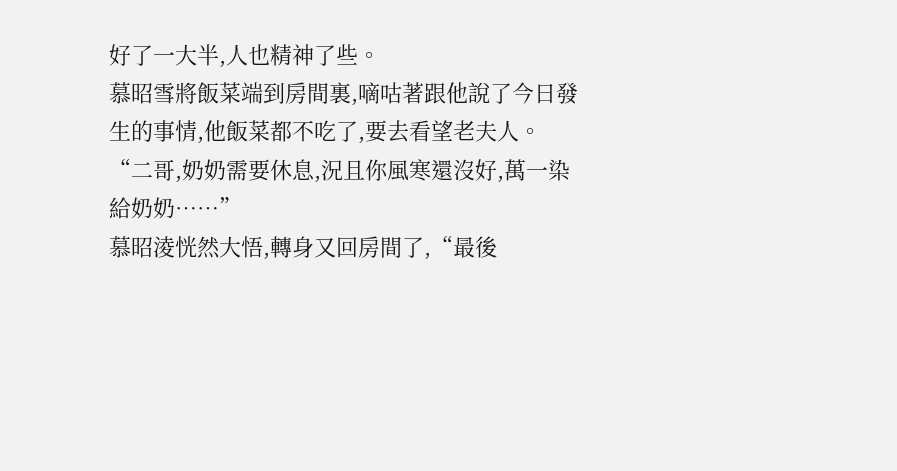好了一大半,人也精神了些。
慕昭雪將飯菜端到房間裏,嘀咕著跟他說了今日發生的事情,他飯菜都不吃了,要去看望老夫人。
“二哥,奶奶需要休息,況且你風寒還沒好,萬一染給奶奶……”
慕昭淩恍然大悟,轉身又回房間了,“最後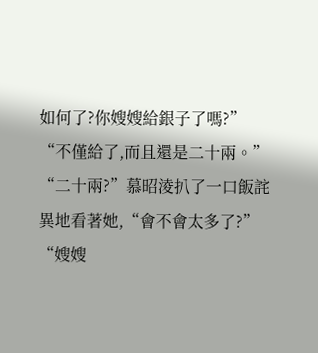如何了?你嫂嫂給銀子了嗎?”
“不僅給了,而且還是二十兩。”
“二十兩?”慕昭淩扒了一口飯詫異地看著她,“會不會太多了?”
“嫂嫂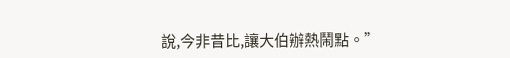說,今非昔比,讓大伯辦熱鬧點。”